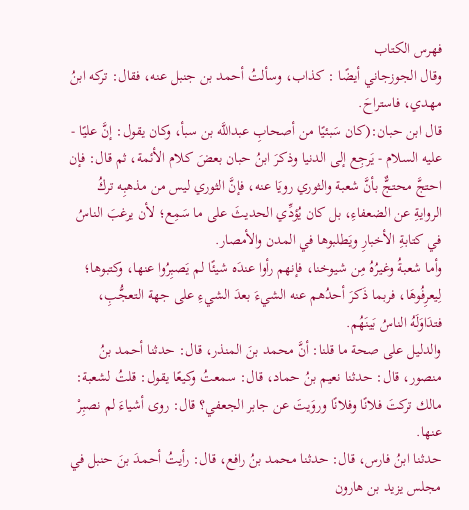فهرس الكتاب
وقال الجوزجاني أيضًا : كذاب، وسألتُ أحمد بن جنبل عنه، فقال: تركه ابنُ مهدي، فاستراحَ.
قال ابن حبان:(كان سَبئيًا من أصحابِ عبداللَّه بن سبأ، وكان يقول: إنَّ عليًا - عليه السلام - يَرجِع إلى الدنيا وذكرَ ابنُ حبان بعضَ كلام الأئمة، ثم قال: فإن احتجَّ محتجٌّ بأنَّ شعبة والثوري رويَا عنه، فإنَّ الثوري ليس من مذهبِه تركُ الروايةِ عن الضعفاءِ، بل كان يُؤدِّي الحديثَ على ما سَمِع؛ لأن يرغبَ الناسُ في كتابةِ الأخبارِ ويَطلبوها في المدن والأمصار.
وأما شعبةُ وغيرُهُ مِن شيوخنا، فإنهم رأوا عندَه شيئًا لم يَصبِرُوا عنها، وكتبوها؛ لِيعرِفُوهَا، فربما ذَكرَ أحدُهم عنه الشيءَ بعدَ الشيءِ على جهة التعجُّبِ، فتدَاوَلَهُ الناسُ بَينَهُم.
والدليل على صحة ما قلنا: أنَّ محمد بنَ المنذر، قال: حدثنا أحمد بنُ منصور، قال: حدثنا نعيم بنُ حماد، قال: سمعتُ وكيعًا يقول: قلتُ لشعبة: مالك تركتَ فلانًا وفلانًا وروَيتَ عن جابر الجعفي؟ قال: روى أشياءَ لم نصبِرْ عنها.
حدثنا ابنُ فارس، قال: حدثنا محمد بنُ رافع، قال: رأيتُ أحمدَ بنَ حنبل في مجلس يزيد بن هارون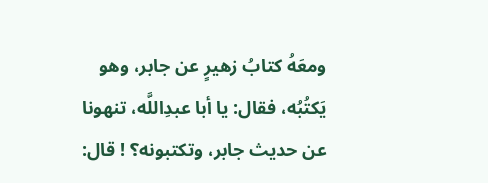ومعَهُ كتابُ زهيرٍ عن جابر، وهو يَكتُبُه، فقال: يا أبا عبدِاللَّه، تنهونا عن حديث جابر، وتكتبونه؟ ! قال: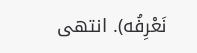نَعْرِفُه). انتهى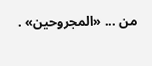من ... «المجروحين» .